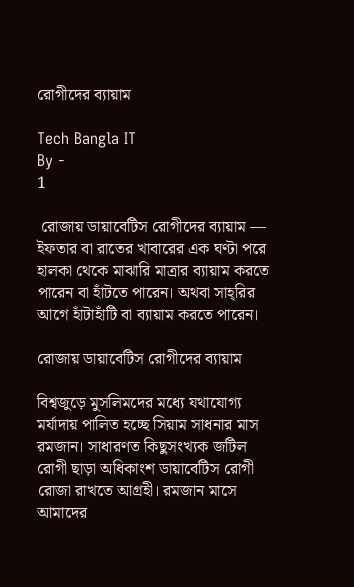রোগীদের ব্যায়াম

Tech Bangla IT
By -
1

 রোজায় ডায়াবেটিস রোগীদের ব্যায়াম — ইফতার বা রাতের খাবারের এক ঘণ্টা পরে হালকা থেকে মাঝারি মাত্রার ব্যায়াম করতে পারেন বা হাঁটতে পারেন। অথবা সাহ্‌রির আগে হাঁটাহাঁটি বা ব্যায়াম করতে পারেন।

রোজায় ডায়াবেটিস রোগীদের ব্যায়াম

বিশ্বজুড়ে মুসলিমদের মধ্যে যথাযোগ্য মর্যাদায় পালিত হচ্ছে সিয়াম সাধনার মাস রমজান। সাধারণত কিছুসংখ্যক জটিল রোগী ছাড়া অধিকাংশ ডায়াবেটিস রোগী রোজা রাখতে আগ্রহী। রমজান মাসে আমাদের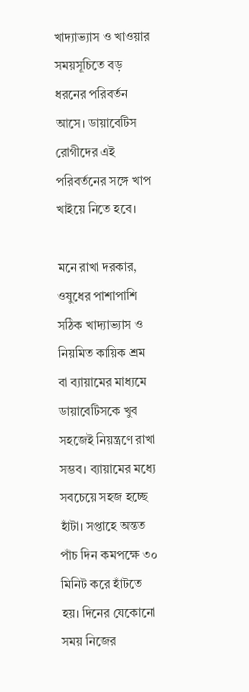খাদ্যাভ্যাস ও খাওয়ার সময়সূচিতে বড় ধরনের পরিবর্তন আসে। ডায়াবেটিস রোগীদের এই পরিবর্তনের সঙ্গে খাপ খাইয়ে নিতে হবে।

মনে রাখা দরকার, ওষুধের পাশাপাশি সঠিক খাদ্যাভ্যাস ও নিয়মিত কায়িক শ্রম বা ব্যায়ামের মাধ্যমে ডায়াবেটিসকে খুব সহজেই নিয়ন্ত্রণে রাখা সম্ভব। ব্যায়ামের মধ্যে সবচেয়ে সহজ হচ্ছে হাঁটা। সপ্তাহে অন্তত পাঁচ দিন কমপক্ষে ৩০ মিনিট করে হাঁটতে হয়। দিনের যেকোনো সময় নিজের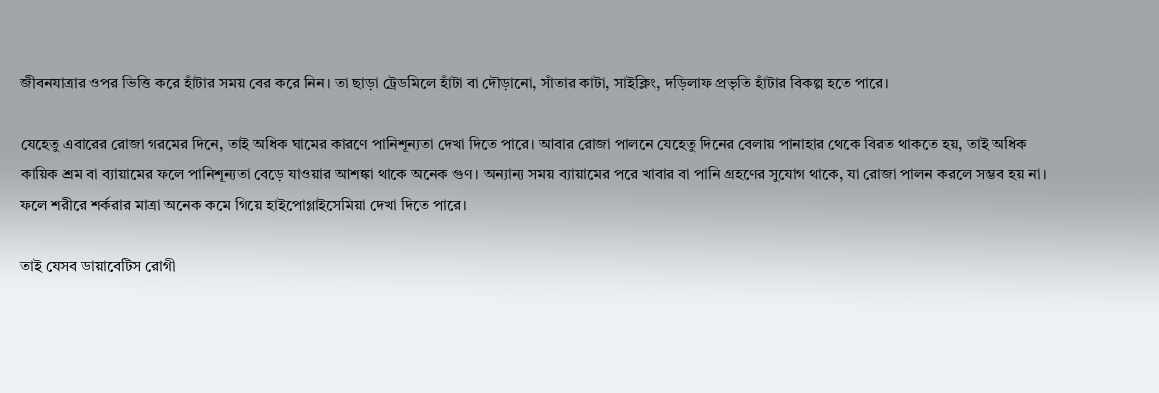জীবনযাত্রার ওপর ভিত্তি করে হাঁটার সময় বের করে নিন। তা ছাড়া ট্রেডমিলে হাঁটা বা দৌড়ানো, সাঁতার কাটা, সাইক্লিং, দড়িলাফ প্রভৃতি হাঁটার বিকল্প হতে পারে।

যেহেতু এবারের রোজা গরমের দিনে, তাই অধিক ঘামের কারণে পানিশূন্যতা দেখা দিতে পারে। আবার রোজা পালনে যেহেতু দিনের বেলায় পানাহার থেকে বিরত থাকতে হয়, তাই অধিক কায়িক শ্রম বা ব্যায়ামের ফলে পানিশূন্যতা বেড়ে যাওয়ার আশঙ্কা থাকে অনেক গুণ। অন্যান্য সময় ব্যায়ামের পরে খাবার বা পানি গ্রহণের সুযোগ থাকে, যা রোজা পালন করলে সম্ভব হয় না। ফলে শরীরে শর্করার মাত্রা অনেক কমে গিয়ে হাইপোগ্লাইসেমিয়া দেখা দিতে পারে।

তাই যেসব ডায়াবেটিস রোগী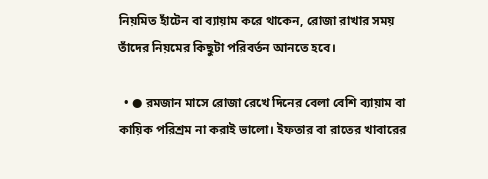নিয়মিত হাঁটেন বা ব্যায়াম করে থাকেন, রোজা রাখার সময় তাঁদের নিয়মের কিছুটা পরিবর্তন আনতে হবে।

  • ● রমজান মাসে রোজা রেখে দিনের বেলা বেশি ব্যায়াম বা কায়িক পরিশ্রম না করাই ভালো। ইফতার বা রাতের খাবারের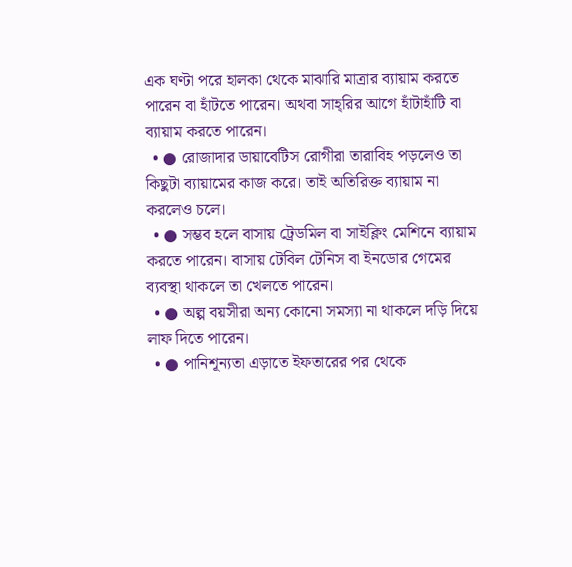এক ঘণ্টা পরে হালকা থেকে মাঝারি মাত্রার ব্যায়াম করতে পারেন বা হাঁটতে পারেন। অথবা সাহ্‌রির আগে হাঁটাহাঁটি বা ব্যায়াম করতে পারেন।
  • ● রোজাদার ডায়াবেটিস রোগীরা তারাবিহ পড়লেও তা কিছুটা ব্যায়ামের কাজ করে। তাই অতিরিক্ত ব্যায়াম না করলেও চলে।
  • ● সম্ভব হলে বাসায় ট্রেডমিল বা সাইক্লিং মেশিনে ব্যায়াম করতে পারেন। বাসায় টেবিল টেনিস বা ইনডোর গেমের ব্যবস্থা থাকলে তা খেলতে পারেন।
  • ● অল্প বয়সীরা অন্য কোনো সমস্যা না থাকলে দড়ি দিয়ে লাফ দিতে পারেন।
  • ● পানিশূন্যতা এড়াতে ইফতারের পর থেকে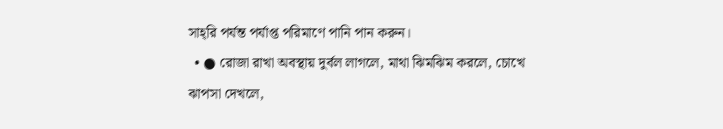সাহ্‌রি পর্যন্ত পর্যাপ্ত পরিমাণে পানি পান করুন।
  • ● রোজা রাখা অবস্থায় দুর্বল লাগলে, মাথা ঝিমঝিম করলে, চোখে ঝাপসা দেখলে,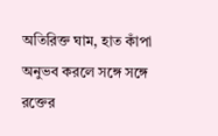অতিরিক্ত ঘাম, হাত কাঁপা অনুভব করলে সঙ্গে সঙ্গে রক্তের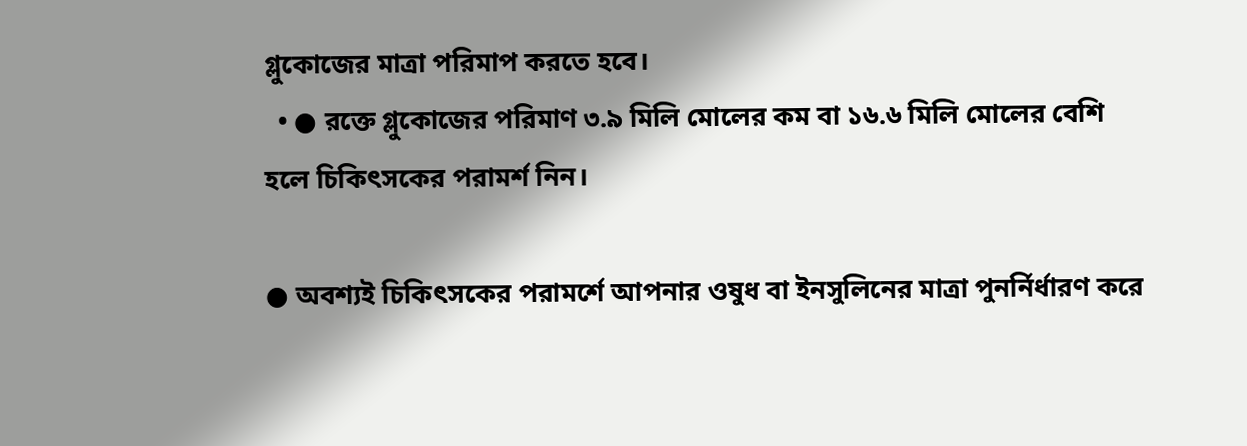গ্লুকোজের মাত্রা পরিমাপ করতে হবে।
  • ● রক্তে গ্লুকোজের পরিমাণ ৩.৯ মিলি মোলের কম বা ১৬.৬ মিলি মোলের বেশি হলে চিকিৎসকের পরামর্শ নিন।

● অবশ্যই চিকিৎসকের পরামর্শে আপনার ওষুধ বা ইনসুলিনের মাত্রা পুনর্নির্ধারণ করে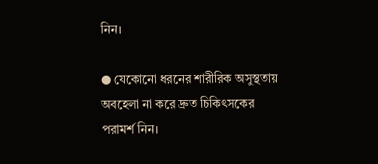নিন।

● যেকোনো ধরনের শারীরিক অসুস্থতায় অবহেলা না করে দ্রুত চিকিৎসকের পরামর্শ নিন।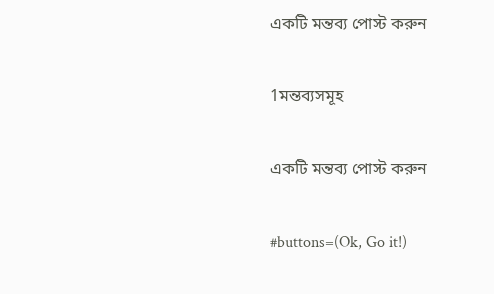একটি মন্তব্য পোস্ট করুন

1মন্তব্যসমূহ

একটি মন্তব্য পোস্ট করুন

#buttons=(Ok, Go it!)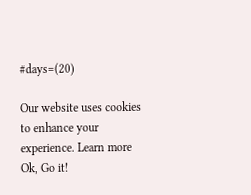#days=(20)

Our website uses cookies to enhance your experience. Learn more
Ok, Go it!